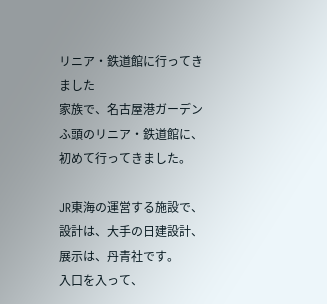リニア・鉄道館に行ってきました
家族で、名古屋港ガーデンふ頭のリニア・鉄道館に、初めて行ってきました。

JR東海の運営する施設で、設計は、大手の日建設計、展示は、丹青社です。
入口を入って、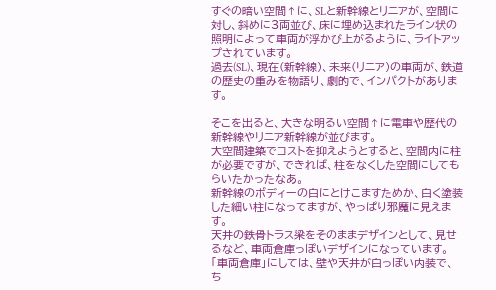すぐの暗い空間↑に、SLと新幹線とリニアが、空間に対し、斜めに3両並び、床に埋め込まれたライン状の照明によって車両が浮かび上がるように、ライトアップされています。
過去(SL)、現在(新幹線)、未来(リニア)の車両が、鉄道の歴史の重みを物語り、劇的で、インパクトがあります。

そこを出ると、大きな明るい空間↑に電車や歴代の新幹線やリニア新幹線が並びます。
大空間建築でコストを抑えようとすると、空間内に柱が必要ですが、できれば、柱をなくした空間にしてもらいたかったなあ。
新幹線のボディーの白にとけこますためか、白く塗装した細い柱になってますが、やっぱり邪魔に見えます。
天井の鉄骨トラス梁をそのままデザインとして、見せるなど、車両倉庫っぽいデザインになっています。
「車両倉庫」にしては、壁や天井が白っぽい内装で、ち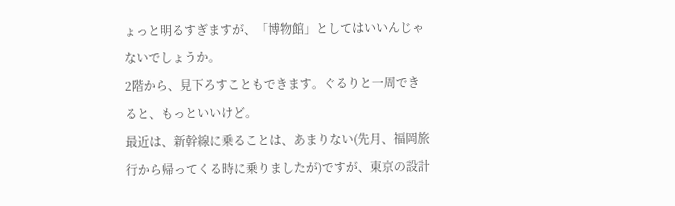ょっと明るすぎますが、「博物館」としてはいいんじゃないでしょうか。
2階から、見下ろすこともできます。ぐるりと一周できると、もっといいけど。
最近は、新幹線に乗ることは、あまりない(先月、福岡旅行から帰ってくる時に乗りましたが)ですが、東京の設計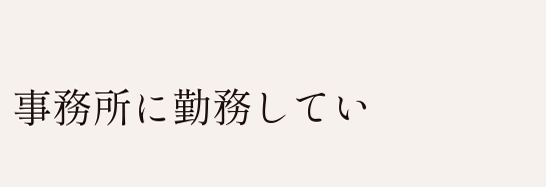事務所に勤務してい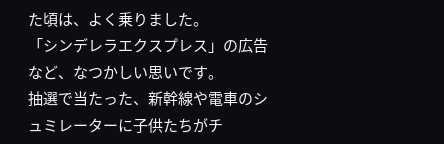た頃は、よく乗りました。
「シンデレラエクスプレス」の広告など、なつかしい思いです。
抽選で当たった、新幹線や電車のシュミレーターに子供たちがチ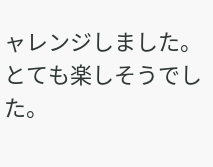ャレンジしました。
とても楽しそうでした。